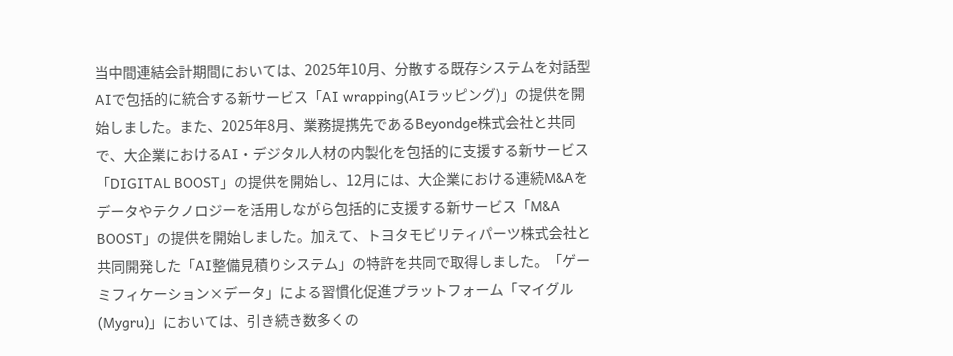当中間連結会計期間においては、2025年10月、分散する既存システムを対話型AIで包括的に統合する新サービス「AI wrapping(AIラッピング)」の提供を開始しました。また、2025年8月、業務提携先であるBeyondge株式会社と共同で、大企業におけるAI・デジタル人材の内製化を包括的に支援する新サービス「DIGITAL BOOST」の提供を開始し、12月には、大企業における連続M&Aをデータやテクノロジーを活用しながら包括的に支援する新サービス「M&A BOOST」の提供を開始しました。加えて、トヨタモビリティパーツ株式会社と共同開発した「AI整備見積りシステム」の特許を共同で取得しました。「ゲーミフィケーション×データ」による習慣化促進プラットフォーム「マイグル(Mygru)」においては、引き続き数多くの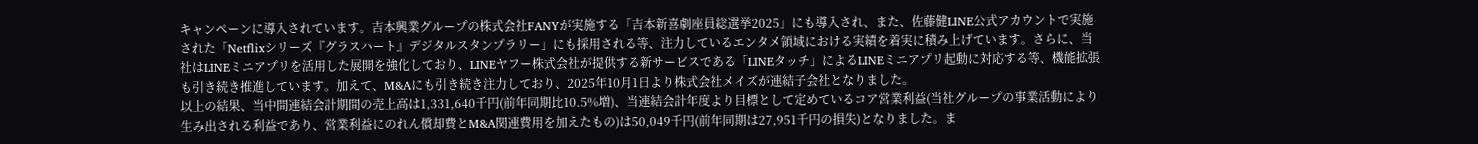キャンペーンに導入されています。吉本興業グループの株式会社FANYが実施する「吉本新喜劇座員総選挙2025」にも導入され、また、佐藤健LINE公式アカウントで実施された「Netflixシリーズ『グラスハート』デジタルスタンプラリー」にも採用される等、注力しているエンタメ領域における実績を着実に積み上げています。さらに、当社はLINEミニアプリを活用した展開を強化しており、LINEヤフー株式会社が提供する新サービスである「LINEタッチ」によるLINEミニアプリ起動に対応する等、機能拡張も引き続き推進しています。加えて、M&Aにも引き続き注力しており、2025年10月1日より株式会社メイズが連結子会社となりました。
以上の結果、当中間連結会計期間の売上高は1,331,640千円(前年同期比10.5%増)、当連結会計年度より目標として定めているコア営業利益(当社グループの事業活動により生み出される利益であり、営業利益にのれん償却費とM&A関連費用を加えたもの)は50,049千円(前年同期は27,951千円の損失)となりました。ま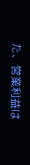た、営業利益は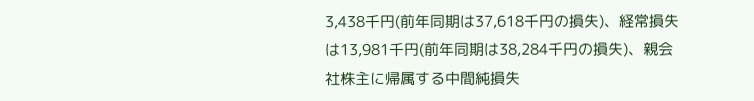3,438千円(前年同期は37,618千円の損失)、経常損失は13,981千円(前年同期は38,284千円の損失)、親会社株主に帰属する中間純損失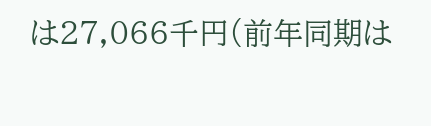は27,066千円(前年同期は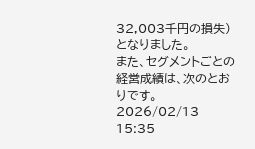32,003千円の損失)となりました。
また、セグメントごとの経営成績は、次のとおりです。
2026/02/13 15:35